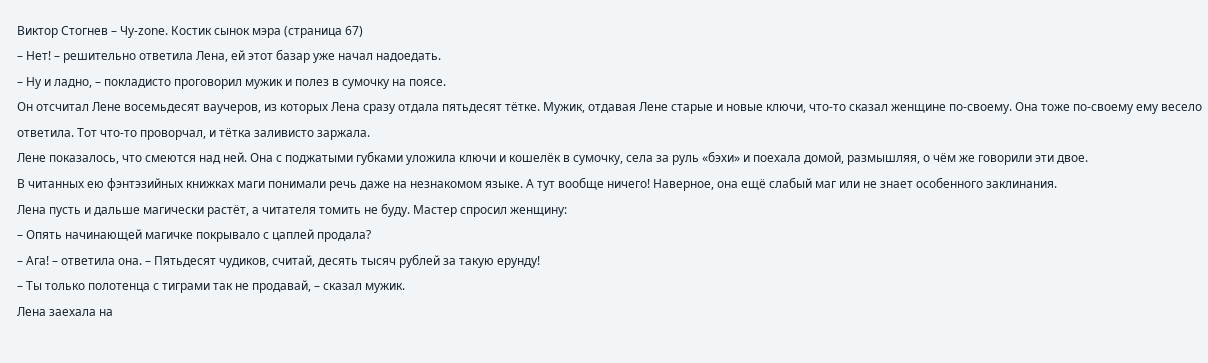Виктор Стогнев – Чу-zone. Костик сынок мэра (страница 67)
– Нет! – решительно ответила Лена, ей этот базар уже начал надоедать.
– Ну и ладно, – покладисто проговорил мужик и полез в сумочку на поясе.
Он отсчитал Лене восемьдесят ваучеров, из которых Лена сразу отдала пятьдесят тётке. Мужик, отдавая Лене старые и новые ключи, что-то сказал женщине по-своему. Она тоже по-своему ему весело ответила. Тот что-то проворчал, и тётка заливисто заржала.
Лене показалось, что смеются над ней. Она с поджатыми губками уложила ключи и кошелёк в сумочку, села за руль «бэхи» и поехала домой, размышляя, о чём же говорили эти двое.
В читанных ею фэнтэзийных книжках маги понимали речь даже на незнакомом языке. А тут вообще ничего! Наверное, она ещё слабый маг или не знает особенного заклинания.
Лена пусть и дальше магически растёт, а читателя томить не буду. Мастер спросил женщину:
– Опять начинающей магичке покрывало с цаплей продала?
– Ага! – ответила она. – Пятьдесят чудиков, считай, десять тысяч рублей за такую ерунду!
– Ты только полотенца с тиграми так не продавай, – сказал мужик.
Лена заехала на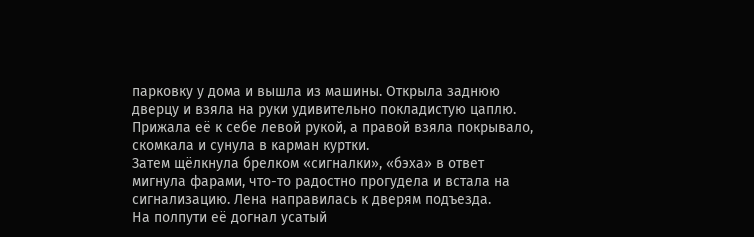парковку у дома и вышла из машины. Открыла заднюю дверцу и взяла на руки удивительно покладистую цаплю. Прижала её к себе левой рукой, а правой взяла покрывало, скомкала и сунула в карман куртки.
Затем щёлкнула брелком «сигналки», «бэха» в ответ мигнула фарами, что-то радостно прогудела и встала на сигнализацию. Лена направилась к дверям подъезда.
На полпути её догнал усатый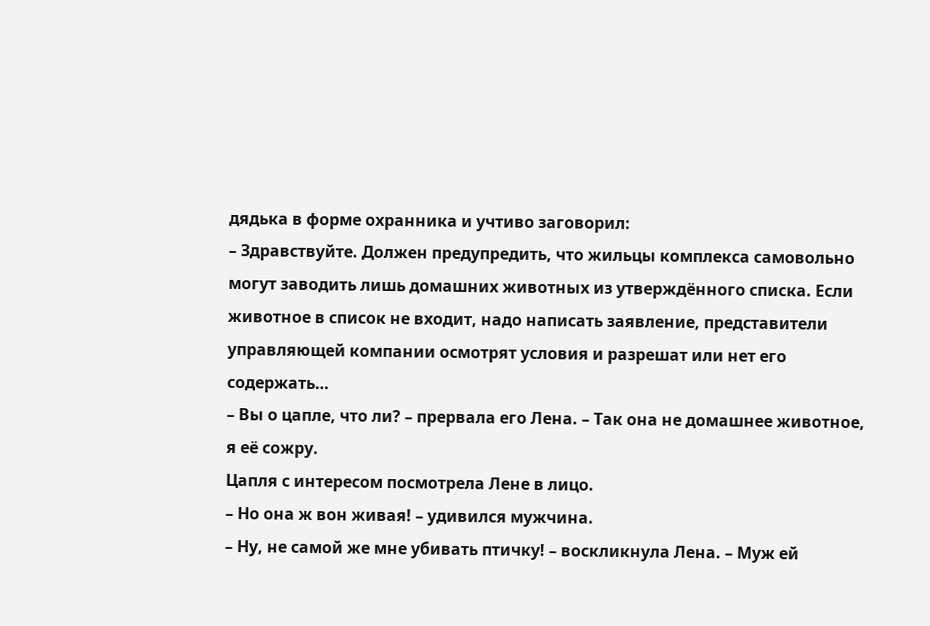дядька в форме охранника и учтиво заговорил:
– Здравствуйте. Должен предупредить, что жильцы комплекса самовольно могут заводить лишь домашних животных из утверждённого списка. Если животное в список не входит, надо написать заявление, представители управляющей компании осмотрят условия и разрешат или нет его содержать…
– Вы о цапле, что ли? – прервала его Лена. – Так она не домашнее животное, я её сожру.
Цапля с интересом посмотрела Лене в лицо.
– Но она ж вон живая! – удивился мужчина.
– Ну, не самой же мне убивать птичку! – воскликнула Лена. – Муж ей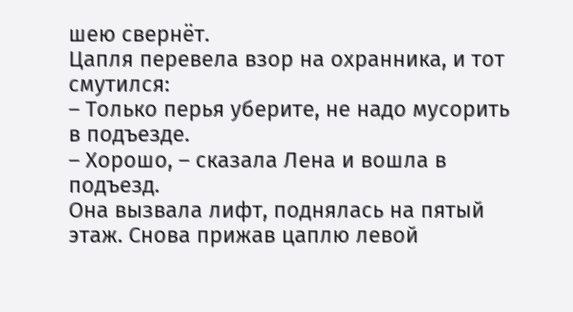шею свернёт.
Цапля перевела взор на охранника, и тот смутился:
– Только перья уберите, не надо мусорить в подъезде.
– Хорошо, – сказала Лена и вошла в подъезд.
Она вызвала лифт, поднялась на пятый этаж. Снова прижав цаплю левой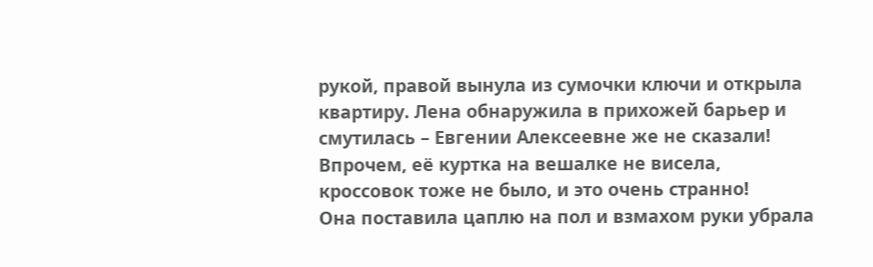рукой, правой вынула из сумочки ключи и открыла квартиру. Лена обнаружила в прихожей барьер и смутилась – Евгении Алексеевне же не сказали! Впрочем, её куртка на вешалке не висела, кроссовок тоже не было, и это очень странно!
Она поставила цаплю на пол и взмахом руки убрала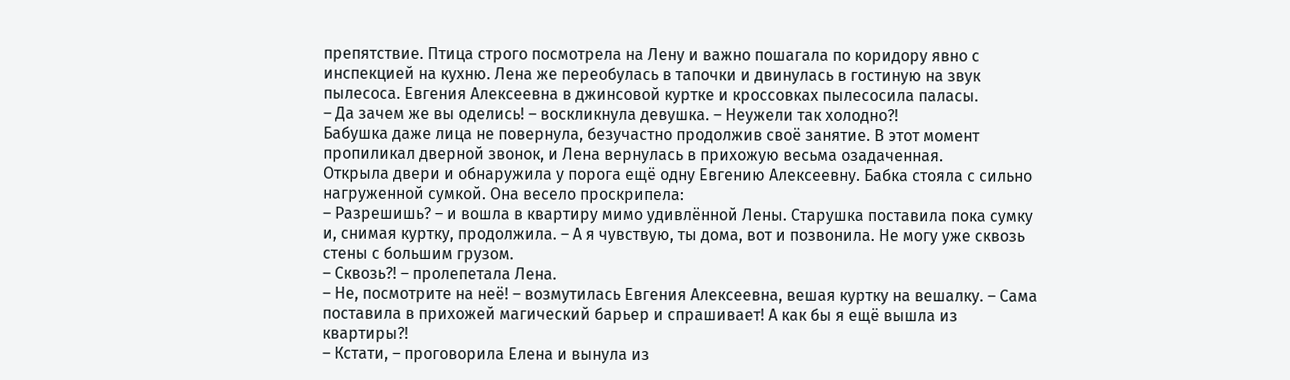препятствие. Птица строго посмотрела на Лену и важно пошагала по коридору явно с инспекцией на кухню. Лена же переобулась в тапочки и двинулась в гостиную на звук пылесоса. Евгения Алексеевна в джинсовой куртке и кроссовках пылесосила паласы.
– Да зачем же вы оделись! – воскликнула девушка. – Неужели так холодно?!
Бабушка даже лица не повернула, безучастно продолжив своё занятие. В этот момент пропиликал дверной звонок, и Лена вернулась в прихожую весьма озадаченная.
Открыла двери и обнаружила у порога ещё одну Евгению Алексеевну. Бабка стояла с сильно нагруженной сумкой. Она весело проскрипела:
– Разрешишь? – и вошла в квартиру мимо удивлённой Лены. Старушка поставила пока сумку и, снимая куртку, продолжила. – А я чувствую, ты дома, вот и позвонила. Не могу уже сквозь стены с большим грузом.
– Сквозь?! – пролепетала Лена.
– Не, посмотрите на неё! – возмутилась Евгения Алексеевна, вешая куртку на вешалку. – Сама поставила в прихожей магический барьер и спрашивает! А как бы я ещё вышла из квартиры?!
– Кстати, – проговорила Елена и вынула из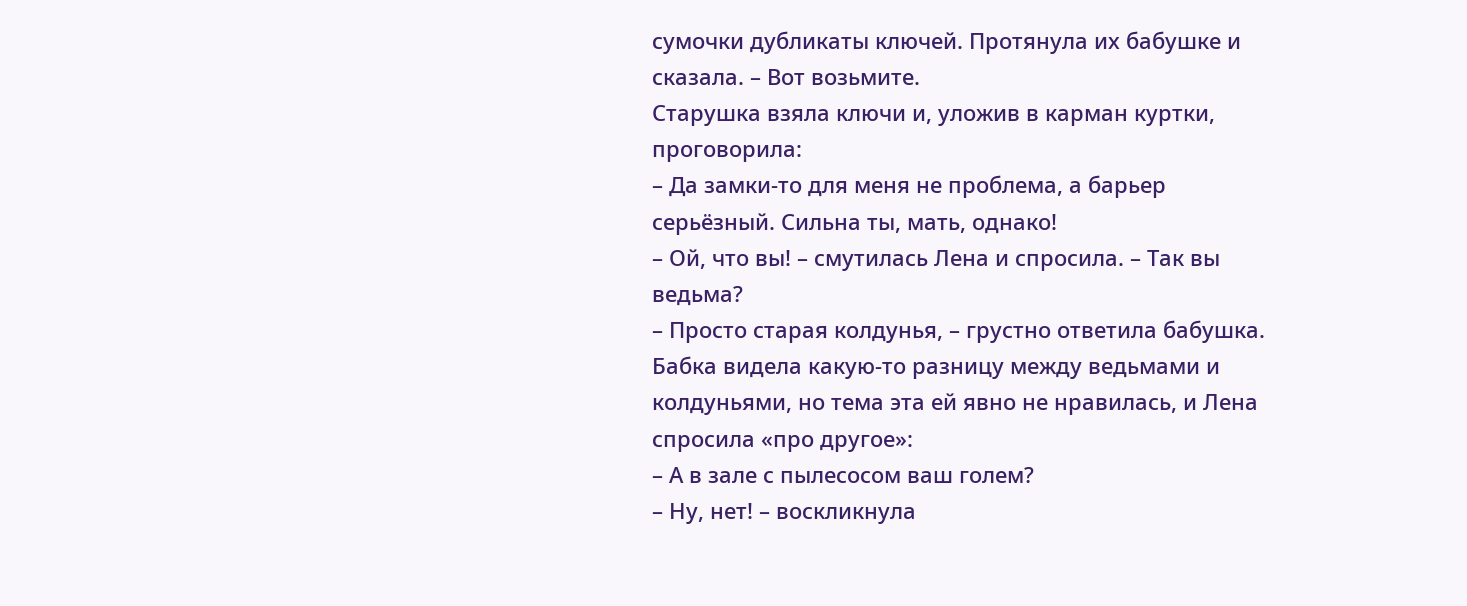сумочки дубликаты ключей. Протянула их бабушке и сказала. – Вот возьмите.
Старушка взяла ключи и, уложив в карман куртки, проговорила:
– Да замки-то для меня не проблема, а барьер серьёзный. Сильна ты, мать, однако!
– Ой, что вы! – смутилась Лена и спросила. – Так вы ведьма?
– Просто старая колдунья, – грустно ответила бабушка.
Бабка видела какую-то разницу между ведьмами и колдуньями, но тема эта ей явно не нравилась, и Лена спросила «про другое»:
– А в зале с пылесосом ваш голем?
– Ну, нет! – воскликнула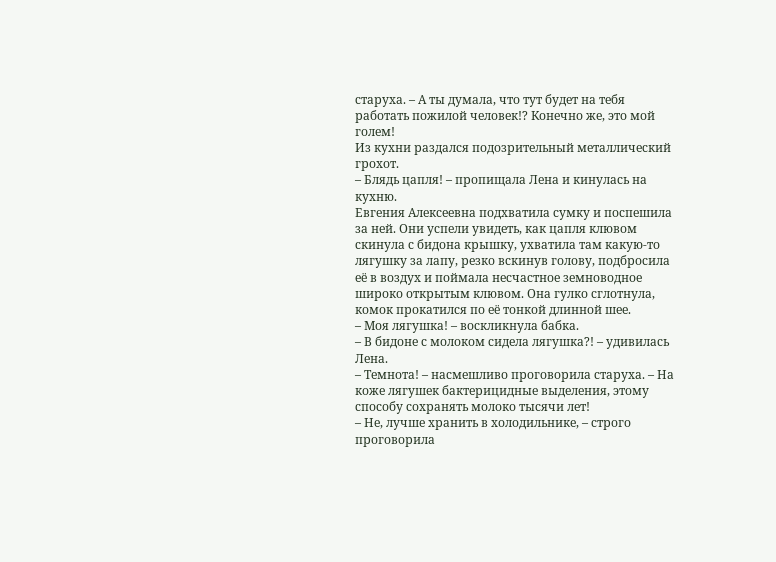старуха. – А ты думала, что тут будет на тебя работать пожилой человек!? Конечно же, это мой голем!
Из кухни раздался подозрительный металлический грохот.
– Блядь цапля! – пропищала Лена и кинулась на кухню.
Евгения Алексеевна подхватила сумку и поспешила за ней. Они успели увидеть, как цапля клювом скинула с бидона крышку, ухватила там какую-то лягушку за лапу, резко вскинув голову, подбросила её в воздух и поймала несчастное земноводное широко открытым клювом. Она гулко сглотнула, комок прокатился по её тонкой длинной шее.
– Моя лягушка! – воскликнула бабка.
– В бидоне с молоком сидела лягушка?! – удивилась Лена.
– Темнота! – насмешливо проговорила старуха. – На коже лягушек бактерицидные выделения, этому способу сохранять молоко тысячи лет!
– Не, лучше хранить в холодильнике, – строго проговорила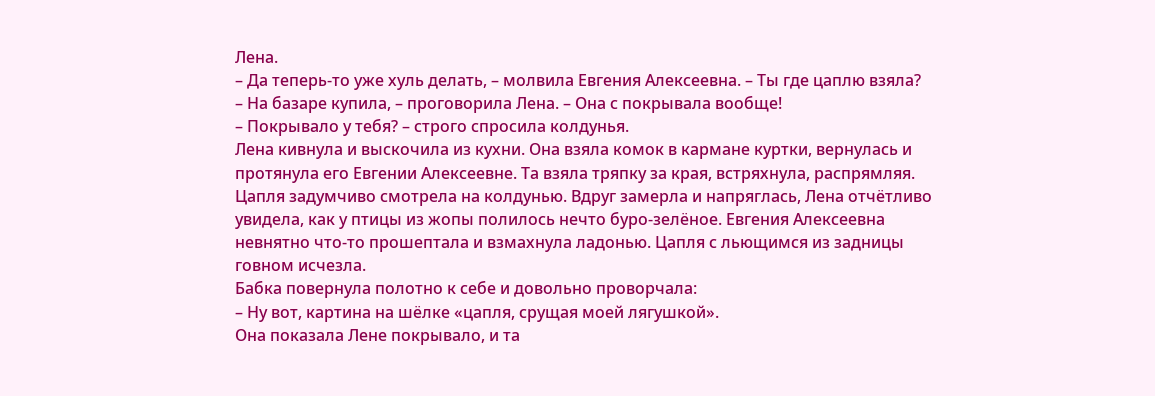Лена.
– Да теперь-то уже хуль делать, – молвила Евгения Алексеевна. – Ты где цаплю взяла?
– На базаре купила, – проговорила Лена. – Она с покрывала вообще!
– Покрывало у тебя? – строго спросила колдунья.
Лена кивнула и выскочила из кухни. Она взяла комок в кармане куртки, вернулась и протянула его Евгении Алексеевне. Та взяла тряпку за края, встряхнула, распрямляя.
Цапля задумчиво смотрела на колдунью. Вдруг замерла и напряглась, Лена отчётливо увидела, как у птицы из жопы полилось нечто буро-зелёное. Евгения Алексеевна невнятно что-то прошептала и взмахнула ладонью. Цапля с льющимся из задницы говном исчезла.
Бабка повернула полотно к себе и довольно проворчала:
– Ну вот, картина на шёлке «цапля, срущая моей лягушкой».
Она показала Лене покрывало, и та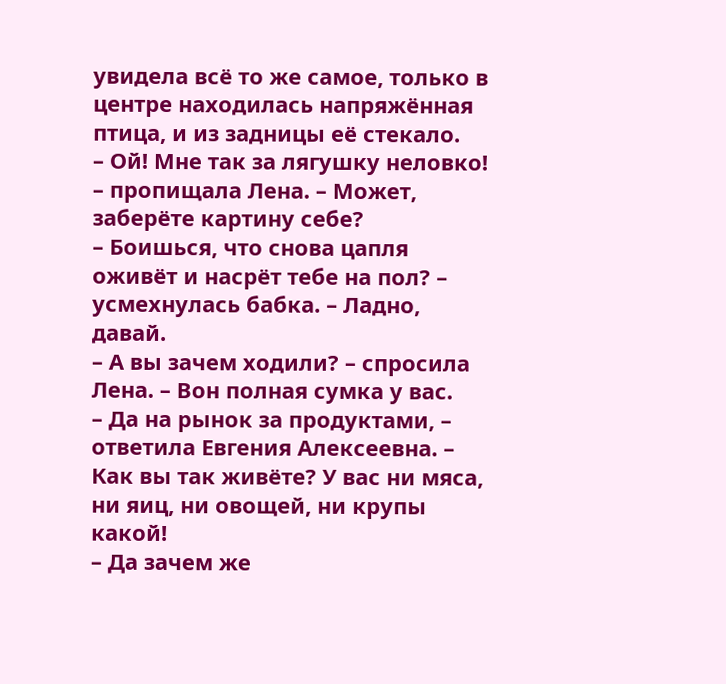увидела всё то же самое, только в центре находилась напряжённая птица, и из задницы её стекало.
– Ой! Мне так за лягушку неловко! – пропищала Лена. – Может, заберёте картину себе?
– Боишься, что снова цапля оживёт и насрёт тебе на пол? – усмехнулась бабка. – Ладно, давай.
– А вы зачем ходили? – спросила Лена. – Вон полная сумка у вас.
– Да на рынок за продуктами, – ответила Евгения Алексеевна. – Как вы так живёте? У вас ни мяса, ни яиц, ни овощей, ни крупы какой!
– Да зачем же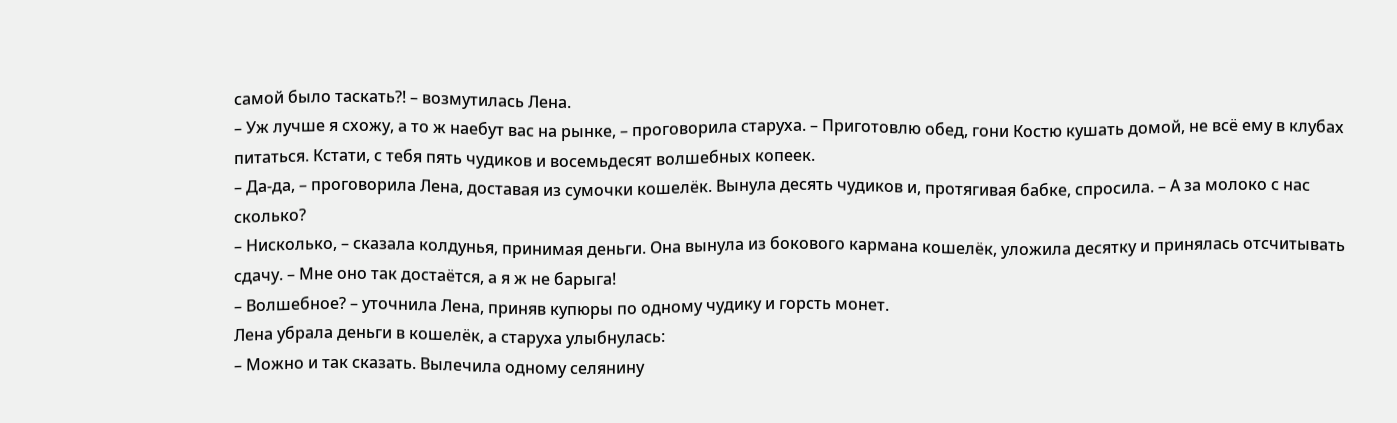самой было таскать?! – возмутилась Лена.
– Уж лучше я схожу, а то ж наебут вас на рынке, – проговорила старуха. – Приготовлю обед, гони Костю кушать домой, не всё ему в клубах питаться. Кстати, с тебя пять чудиков и восемьдесят волшебных копеек.
– Да-да, – проговорила Лена, доставая из сумочки кошелёк. Вынула десять чудиков и, протягивая бабке, спросила. – А за молоко с нас сколько?
– Нисколько, – сказала колдунья, принимая деньги. Она вынула из бокового кармана кошелёк, уложила десятку и принялась отсчитывать сдачу. – Мне оно так достаётся, а я ж не барыга!
– Волшебное? – уточнила Лена, приняв купюры по одному чудику и горсть монет.
Лена убрала деньги в кошелёк, а старуха улыбнулась:
– Можно и так сказать. Вылечила одному селянину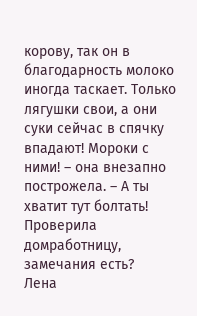корову, так он в благодарность молоко иногда таскает. Только лягушки свои, а они суки сейчас в спячку впадают! Мороки с ними! – она внезапно построжела. – А ты хватит тут болтать! Проверила домработницу, замечания есть?
Лена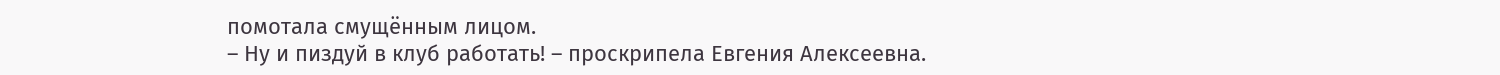помотала смущённым лицом.
– Ну и пиздуй в клуб работать! – проскрипела Евгения Алексеевна.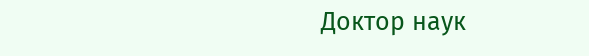Доктор наук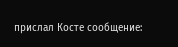прислал Косте сообщение: